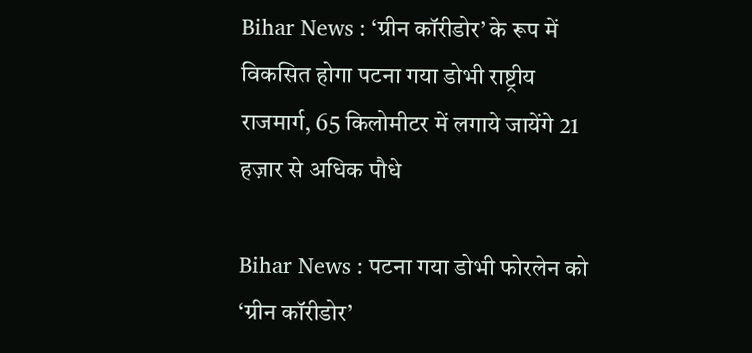Bihar News : ‘ग्रीन कॉरीडोर’ के रूप में विकसित होगा पटना गया डोभी राष्ट्रीय राजमार्ग, 65 किलोमीटर में लगाये जायेंगे 21 हज़ार से अधिक पौधे

Bihar News : पटना गया डोभी फोरलेन को ‘ग्रीन कॉरीडोर’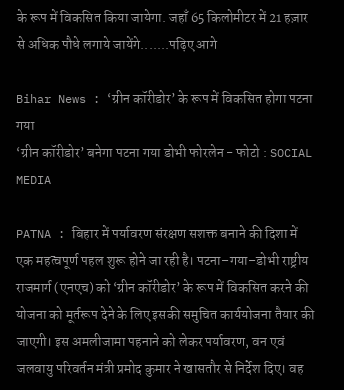के रूप में विकसित किया जायेगा. जहाँ 65 किलोमीटर में 21 हज़ार से अधिक पौधे लगाये जायेंगे.......पढ़िए आगे

Bihar News : ‘ग्रीन कॉरीडोर’ के रूप में विकसित होगा पटना गया
‘ग्रीन कॉरीडोर’ बनेगा पटना गया डोभी फोरलेन - फोटो : SOCIAL MEDIA

PATNA : बिहार में पर्यावरण संरक्षण सशक्त बनाने की दिशा में एक महत्वपूर्ण पहल शुरू होने जा रही है। पटना–गया–डोभी राष्ट्रीय राजमार्ग (एनएच) को ‘ग्रीन कॉरीडोर’ के रूप में विकसित करने की योजना को मूर्तरूप देने के लिए इसकी समुचित कार्ययोजना तैयार की जाएगी। इस अमलीजामा पहनाने को लेकर पर्यावरण, वन एवं जलवायु परिवर्तन मंत्री प्रमोद कुमार ने खासतौर से निर्देश दिए। वह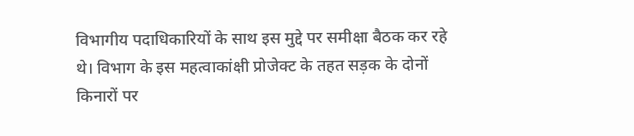विभागीय पदाधिकारियों के साथ इस मुद्दे पर समीक्षा बैठक कर रहे थे। विभाग के इस महत्वाकांक्षी प्रोजेक्ट के तहत सड़क के दोनों किनारों पर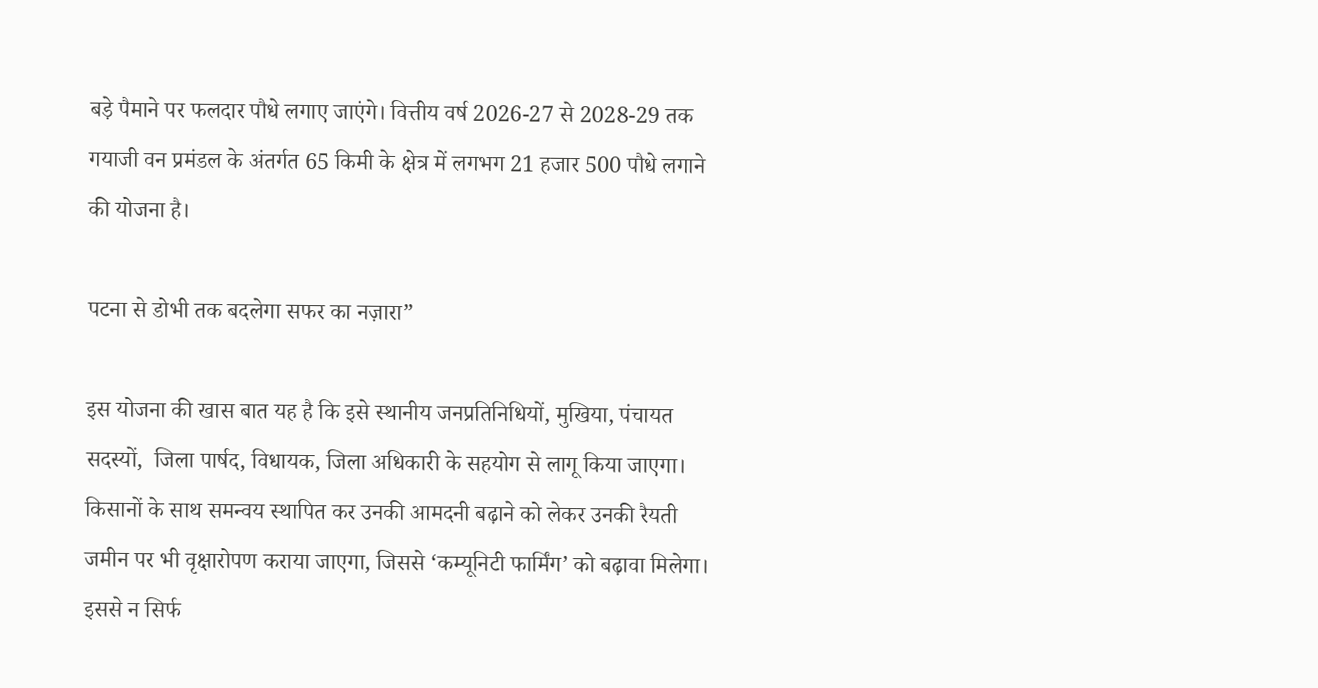बड़े पैमाने पर फलदार पौधे लगाए जाएंगे। वित्तीय वर्ष 2026-27 से 2028-29 तक गयाजी वन प्रमंडल के अंतर्गत 65 किमी के क्षेत्र में लगभग 21 हजार 500 पौधे लगाने की योजना है।

पटना से डोभी तक बदलेगा सफर का नज़ारा”

इस योजना की खास बात यह है कि इसे स्थानीय जनप्रतिनिधियों, मुखिया, पंचायत सदस्यों,  जिला पार्षद, विधायक, जिला अधिकारी के सहयोग से लागू किया जाएगा। किसानों के साथ समन्वय स्थापित कर उनकी आमदनी बढ़ाने को लेकर उनकी रैयती जमीन पर भी वृक्षारोपण कराया जाएगा, जिससे ‘कम्यूनिटी फार्मिंग’ को बढ़ावा मिलेगा। इससे न सिर्फ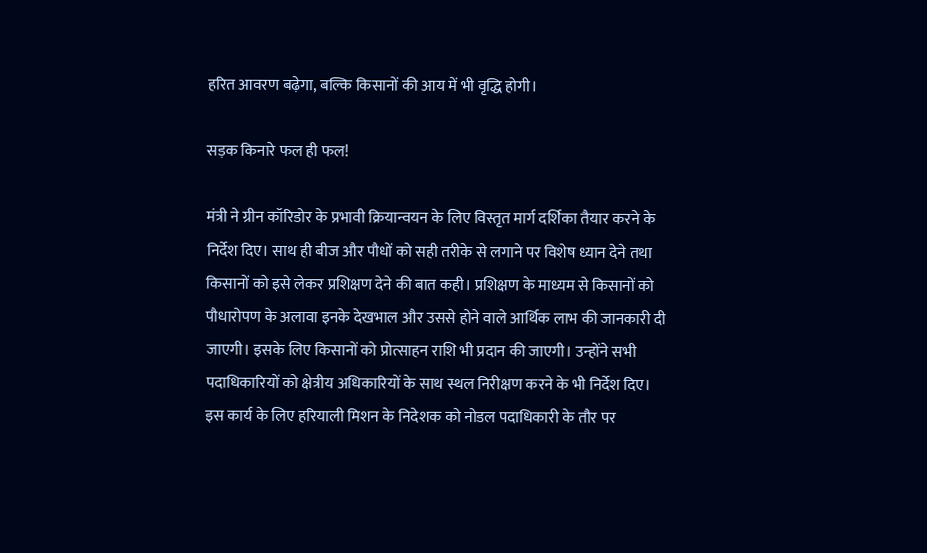हरित आवरण बढ़ेगा, बल्कि किसानों की आय में भी वृद्धि होगी।

सड़क किनारे फल ही फल!

मंत्री ने ग्रीन कॉरिडोर के प्रभावी क्रियान्वयन के लिए विस्तृत मार्ग दर्शिका तैयार करने के निर्देश दिए। साथ ही बीज और पौधों को सही तरीके से लगाने पर विशेष ध्यान देने तथा किसानों को इसे लेकर प्रशिक्षण देने की बात कही। प्रशिक्षण के माध्यम से किसानों को पौधारोपण के अलावा इनके देखभाल और उससे होने वाले आर्थिक लाभ की जानकारी दी जाएगी। इसके लिए किसानों को प्रोत्साहन राशि भी प्रदान की जाएगी। उन्होंने सभी पदाधिकारियों को क्षेत्रीय अधिकारियों के साथ स्थल निरीक्षण करने के भी निर्देश दिए। इस कार्य के लिए हरियाली मिशन के निदेशक को नोडल पदाधिकारी के तौर पर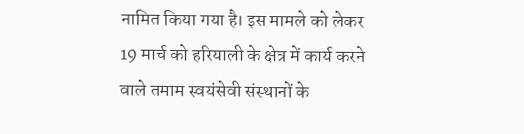नामित किया गया है। इस मामले को लेकर 19 मार्च को हरियाली के क्षेत्र में कार्य करने वाले तमाम स्वयंसेवी संस्थानों के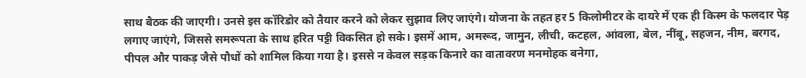साथ बैठक की जाएगी। उनसे इस कॉरिडोर को तैयार करने को लेकर सुझाव लिए जाएंगे। योजना के तहत हर 5 किलोमीटर के दायरे में एक ही किस्म के फलदार पेड़ लगाए जाएंगे, जिससे समरूपता के साथ हरित पट्टी विकसित हो सके। इसमें आम, अमरूद, जामुन, लीची, कटहल, आंवला, बेल, नींबू, सहजन, नीम, बरगद, पीपल और पाकड़ जैसे पौधों को शामिल किया गया है। इससे न केवल सड़क किनारे का वातावरण मनमोहक बनेगा,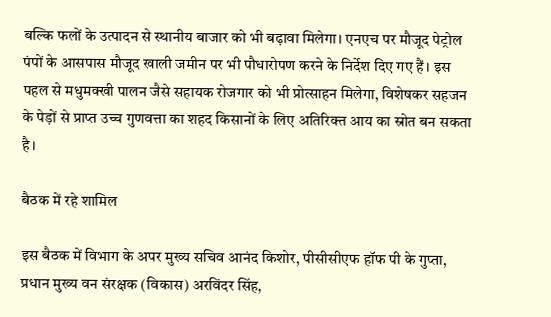बल्कि फलों के उत्पादन से स्थानीय बाजार को भी बढ़ावा मिलेगा। एनएच पर मौजूद पेट्रोल पंपों के आसपास मौजूद खाली जमीन पर भी पौधारोपण करने के निर्देश दिए गए हैं। इस पहल से मधुमक्खी पालन जैसे सहायक रोजगार को भी प्रोत्साहन मिलेगा, विशेषकर सहजन के पेड़ों से प्राप्त उच्च गुणवत्ता का शहद किसानों के लिए अतिरिक्त आय का स्रोत बन सकता है।

बैठक में रहे शामिल

इस बैठक में विभाग के अपर मुख्य सचिव आनंद किशोर, पीसीसीएफ हॉफ पी के गुप्ता, प्रधान मुख्य वन संरक्षक (विकास) अरविंदर सिंह,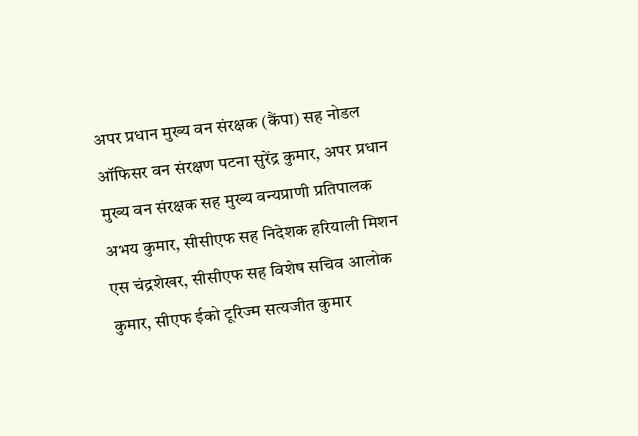अपर प्रधान मुख्य वन संरक्षक (कैंपा) सह नोडल ऑफिसर वन संरक्षण पटना सुरेंद्र कुमार, अपर प्रधान मुख्य वन संरक्षक सह मुख्य वन्यप्राणी प्रतिपालक अभय कुमार, सीसीएफ सह निदेशक हरियाली मिशन एस चंद्रशेखर, सीसीएफ सह विशेष सचिव आलोक कुमार, सीएफ ईको टूरिज्म सत्यजीत कुमार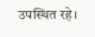उपस्थित रहे।